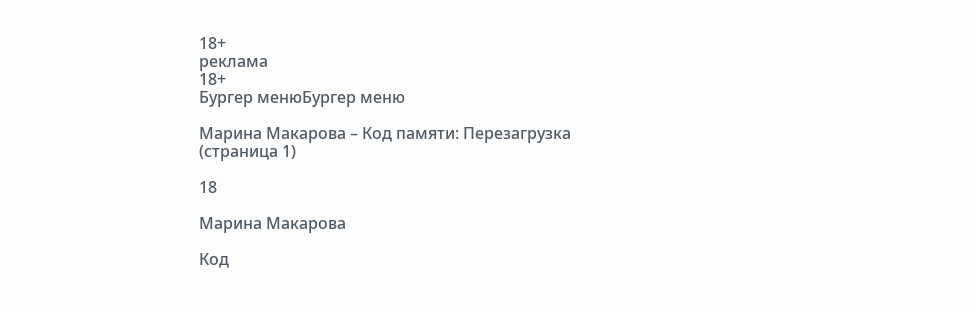18+
реклама
18+
Бургер менюБургер меню

Марина Макарова – Код памяти: Перезагрузка (страница 1)

18

Марина Макарова

Код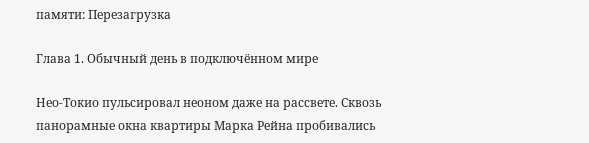памяти: Перезагрузка

Глава 1. Обычный день в подключённом мире

Нео‑Токио пульсировал неоном даже на рассвете. Сквозь панорамные окна квартиры Марка Рейна пробивались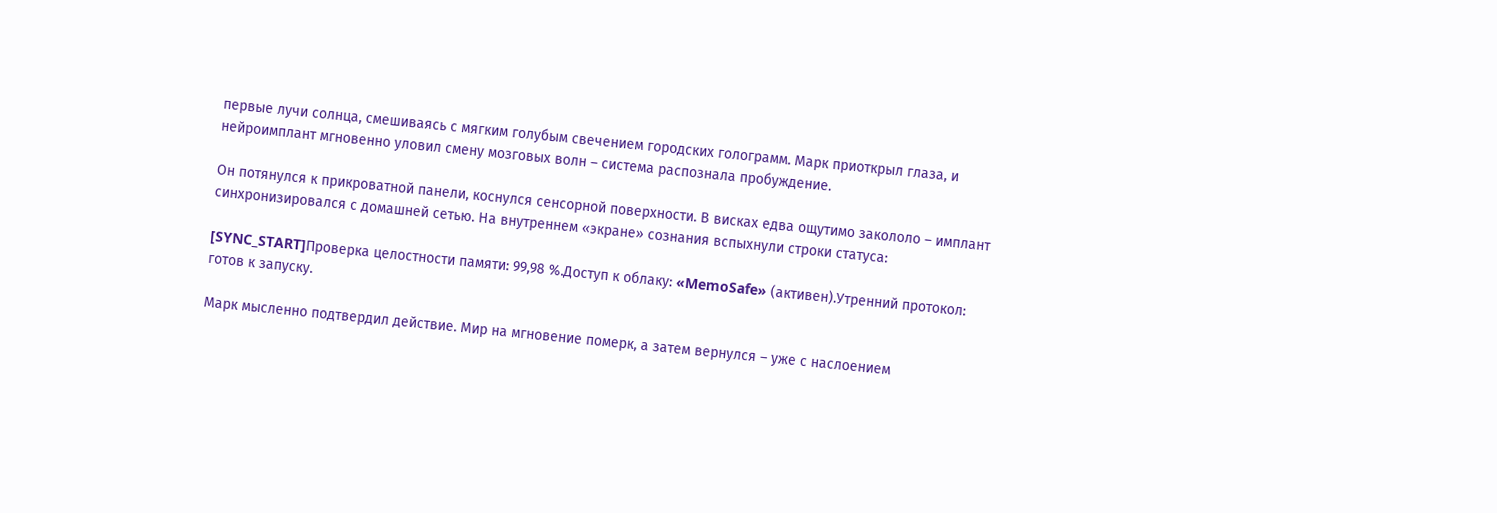первые лучи солнца, смешиваясь с мягким голубым свечением городских голограмм. Марк приоткрыл глаза, и нейроимплант мгновенно уловил смену мозговых волн – система распознала пробуждение.

Он потянулся к прикроватной панели, коснулся сенсорной поверхности. В висках едва ощутимо закололо – имплант синхронизировался с домашней сетью. На внутреннем «экране» сознания вспыхнули строки статуса:

[SYNC_START]Проверка целостности памяти: 99,98 %.Доступ к облаку: «MemoSafe» (активен).Утренний протокол: готов к запуску.

Марк мысленно подтвердил действие. Мир на мгновение померк, а затем вернулся – уже с наслоением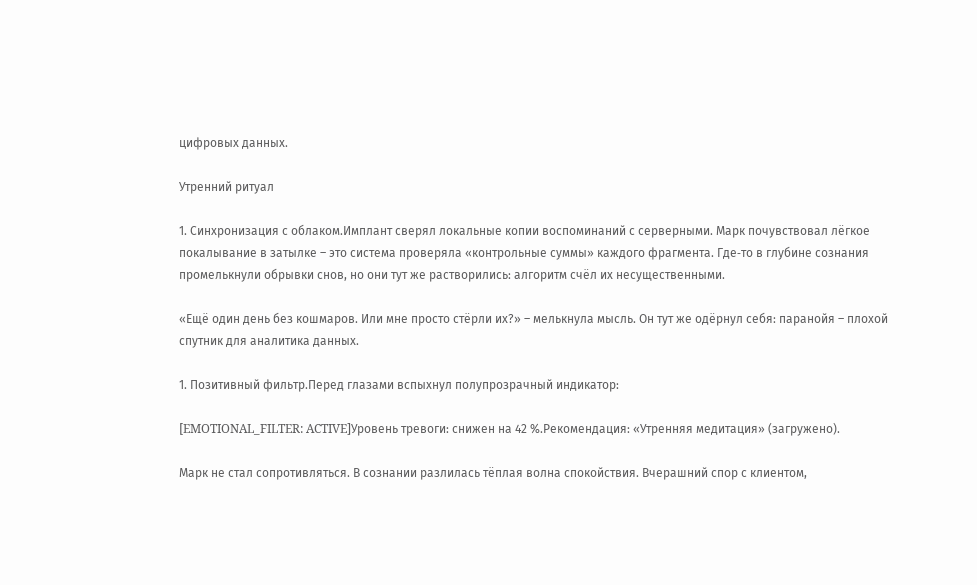цифровых данных.

Утренний ритуал

1. Синхронизация с облаком.Имплант сверял локальные копии воспоминаний с серверными. Марк почувствовал лёгкое покалывание в затылке – это система проверяла «контрольные суммы» каждого фрагмента. Где‑то в глубине сознания промелькнули обрывки снов, но они тут же растворились: алгоритм счёл их несущественными.

«Ещё один день без кошмаров. Или мне просто стёрли их?» – мелькнула мысль. Он тут же одёрнул себя: паранойя – плохой спутник для аналитика данных.

1. Позитивный фильтр.Перед глазами вспыхнул полупрозрачный индикатор:

[EMOTIONAL_FILTER: ACTIVE]Уровень тревоги: снижен на 42 %.Рекомендация: «Утренняя медитация» (загружено).

Марк не стал сопротивляться. В сознании разлилась тёплая волна спокойствия. Вчерашний спор с клиентом,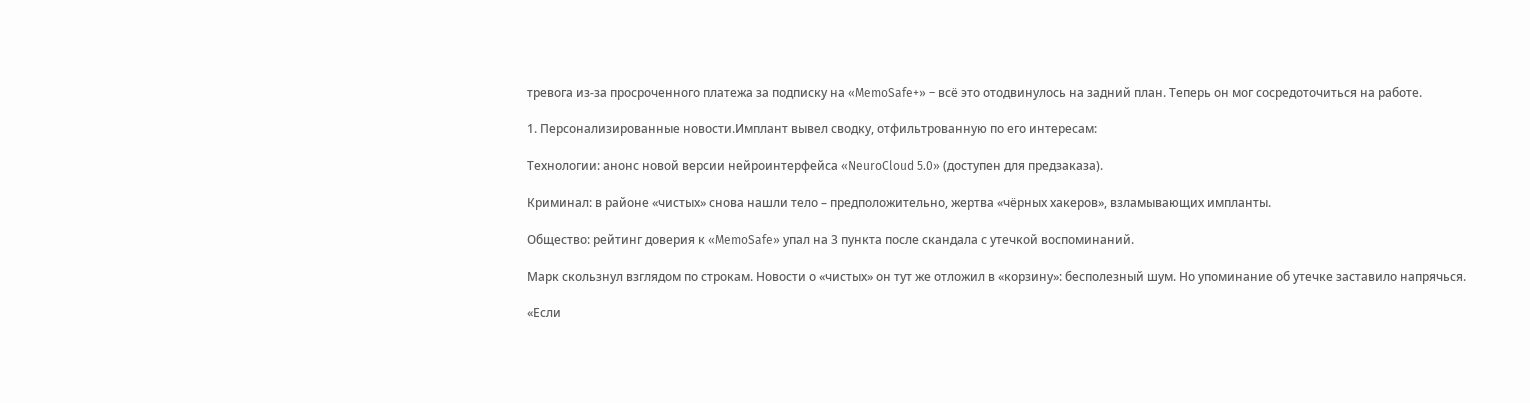тревога из‑за просроченного платежа за подписку на «MemoSafe+» – всё это отодвинулось на задний план. Теперь он мог сосредоточиться на работе.

1. Персонализированные новости.Имплант вывел сводку, отфильтрованную по его интересам:

Технологии: анонс новой версии нейроинтерфейса «NeuroCloud 5.0» (доступен для предзаказа).

Криминал: в районе «чистых» снова нашли тело – предположительно, жертва «чёрных хакеров», взламывающих импланты.

Общество: рейтинг доверия к «MemoSafe» упал на 3 пункта после скандала с утечкой воспоминаний.

Марк скользнул взглядом по строкам. Новости о «чистых» он тут же отложил в «корзину»: бесполезный шум. Но упоминание об утечке заставило напрячься.

«Если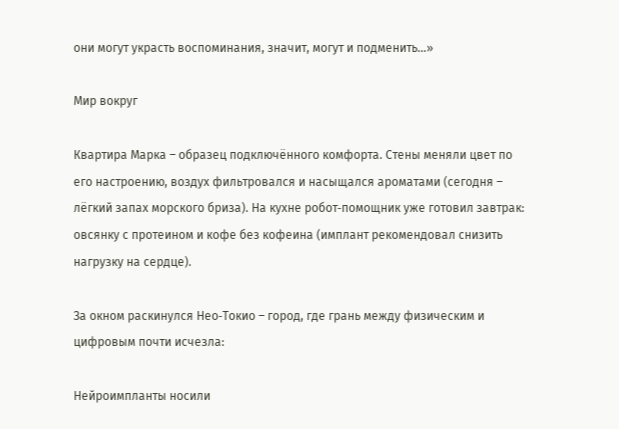они могут украсть воспоминания, значит, могут и подменить…»

Мир вокруг

Квартира Марка – образец подключённого комфорта. Стены меняли цвет по его настроению, воздух фильтровался и насыщался ароматами (сегодня – лёгкий запах морского бриза). На кухне робот‑помощник уже готовил завтрак: овсянку с протеином и кофе без кофеина (имплант рекомендовал снизить нагрузку на сердце).

За окном раскинулся Нео‑Токио – город, где грань между физическим и цифровым почти исчезла:

Нейроимпланты носили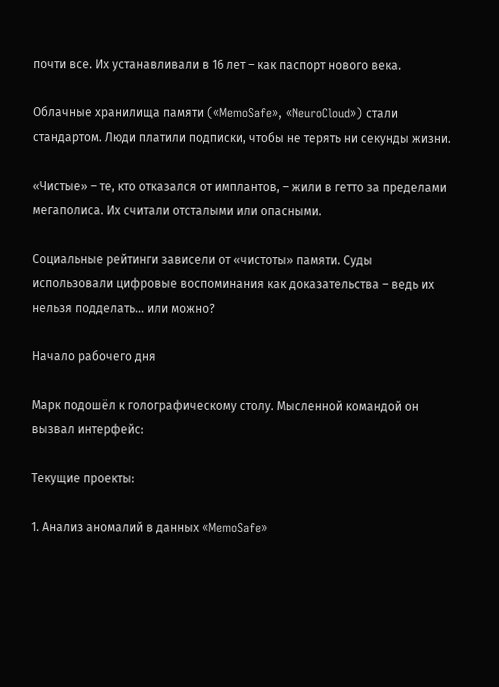почти все. Их устанавливали в 16 лет – как паспорт нового века.

Облачные хранилища памяти («MemoSafe», «NeuroCloud») стали стандартом. Люди платили подписки, чтобы не терять ни секунды жизни.

«Чистые» – те, кто отказался от имплантов, – жили в гетто за пределами мегаполиса. Их считали отсталыми или опасными.

Социальные рейтинги зависели от «чистоты» памяти. Суды использовали цифровые воспоминания как доказательства – ведь их нельзя подделать… или можно?

Начало рабочего дня

Марк подошёл к голографическому столу. Мысленной командой он вызвал интерфейс:

Текущие проекты:

1. Анализ аномалий в данных «MemoSafe»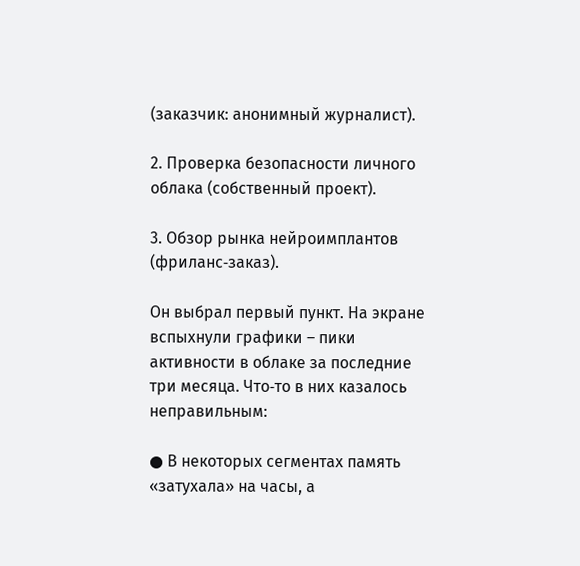(заказчик: анонимный журналист).

2. Проверка безопасности личного облака (собственный проект).

3. Обзор рынка нейроимплантов (фриланс‑заказ).

Он выбрал первый пункт. На экране вспыхнули графики – пики активности в облаке за последние три месяца. Что‑то в них казалось неправильным:

● В некоторых сегментах память «затухала» на часы, а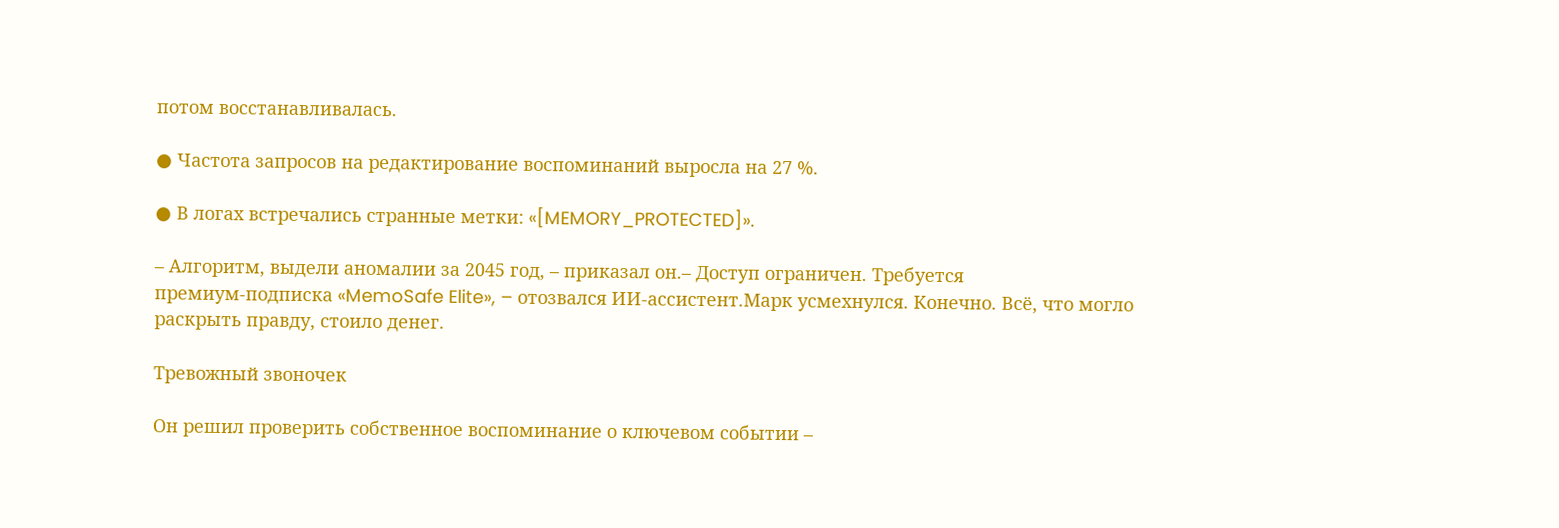потом восстанавливалась.

● Частота запросов на редактирование воспоминаний выросла на 27 %.

● В логах встречались странные метки: «[MEMORY_PROTECTED]».

– Алгоритм, выдели аномалии за 2045 год, – приказал он.– Доступ ограничен. Требуется премиум‑подписка «MemoSafe Elite», – отозвался ИИ‑ассистент.Марк усмехнулся. Конечно. Всё, что могло раскрыть правду, стоило денег.

Тревожный звоночек

Он решил проверить собственное воспоминание о ключевом событии –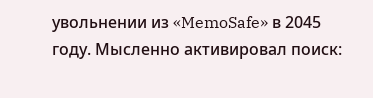увольнении из «MemoSafe» в 2045 году. Мысленно активировал поиск: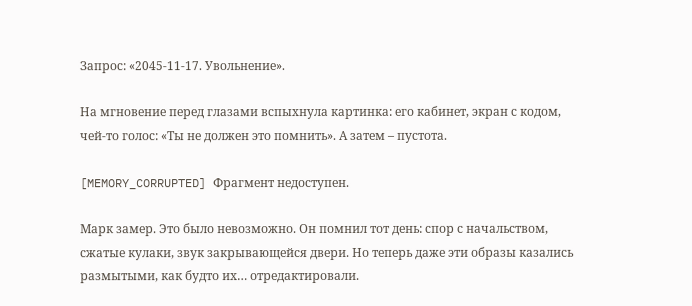Запрос: «2045‑11‑17. Увольнение».

На мгновение перед глазами вспыхнула картинка: его кабинет, экран с кодом, чей‑то голос: «Ты не должен это помнить». А затем – пустота.

[MEMORY_CORRUPTED] Фрагмент недоступен.

Марк замер. Это было невозможно. Он помнил тот день: спор с начальством, сжатые кулаки, звук закрывающейся двери. Но теперь даже эти образы казались размытыми, как будто их… отредактировали.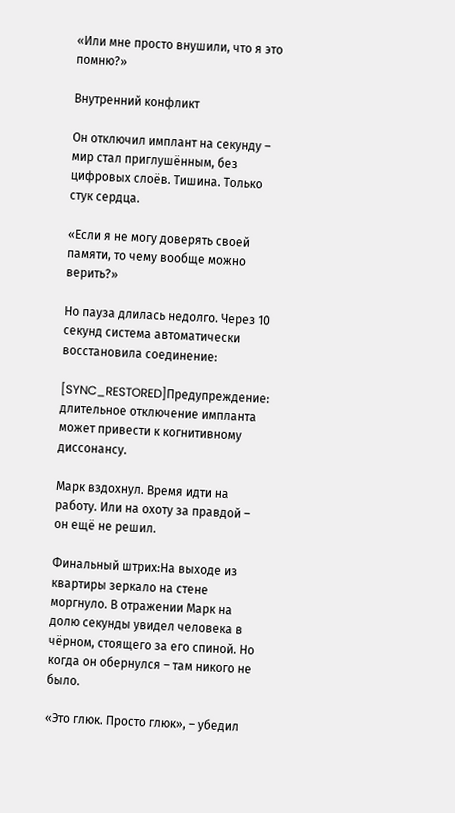«Или мне просто внушили, что я это помню?»

Внутренний конфликт

Он отключил имплант на секунду – мир стал приглушённым, без цифровых слоёв. Тишина. Только стук сердца.

«Если я не могу доверять своей памяти, то чему вообще можно верить?»

Но пауза длилась недолго. Через 10 секунд система автоматически восстановила соединение:

[SYNC_RESTORED]Предупреждение: длительное отключение импланта может привести к когнитивному диссонансу.

Марк вздохнул. Время идти на работу. Или на охоту за правдой – он ещё не решил.

Финальный штрих:На выходе из квартиры зеркало на стене моргнуло. В отражении Марк на долю секунды увидел человека в чёрном, стоящего за его спиной. Но когда он обернулся – там никого не было.

«Это глюк. Просто глюк», – убедил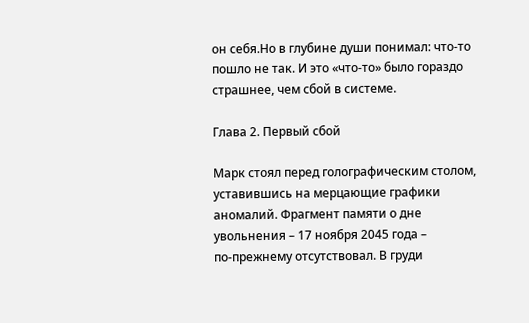он себя.Но в глубине души понимал: что‑то пошло не так. И это «что‑то» было гораздо страшнее, чем сбой в системе.

Глава 2. Первый сбой

Марк стоял перед голографическим столом, уставившись на мерцающие графики аномалий. Фрагмент памяти о дне увольнения – 17 ноября 2045 года – по‑прежнему отсутствовал. В груди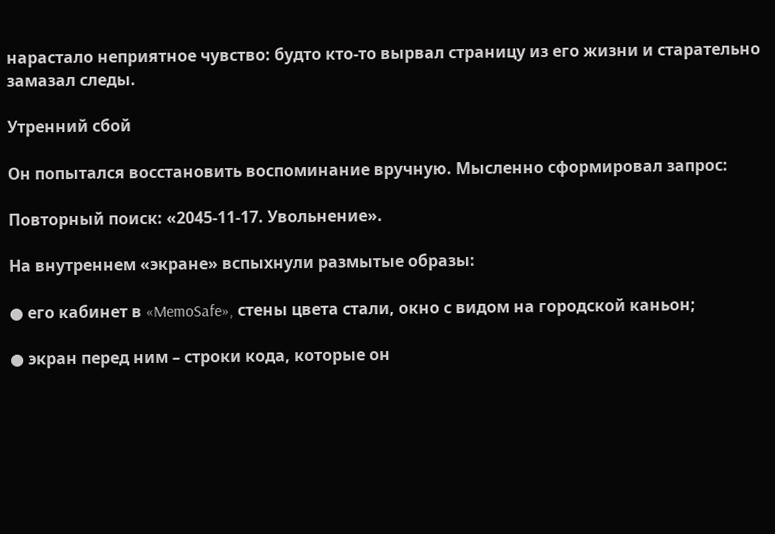нарастало неприятное чувство: будто кто‑то вырвал страницу из его жизни и старательно замазал следы.

Утренний сбой

Он попытался восстановить воспоминание вручную. Мысленно сформировал запрос:

Повторный поиск: «2045‑11‑17. Увольнение».

На внутреннем «экране» вспыхнули размытые образы:

● его кабинет в «MemoSafe», стены цвета стали, окно с видом на городской каньон;

● экран перед ним – строки кода, которые он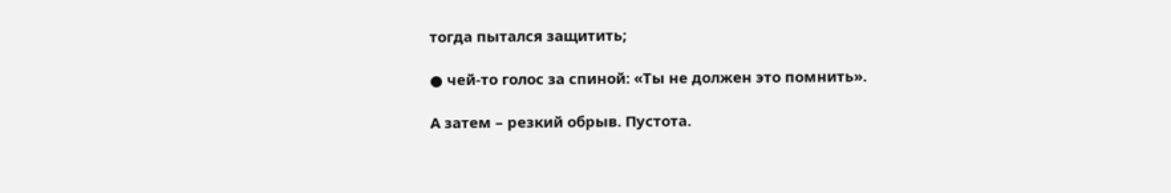тогда пытался защитить;

● чей‑то голос за спиной: «Ты не должен это помнить».

А затем – резкий обрыв. Пустота.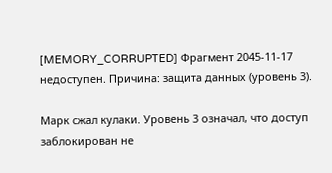[MEMORY_CORRUPTED] Фрагмент 2045‑11‑17 недоступен. Причина: защита данных (уровень 3).

Марк сжал кулаки. Уровень 3 означал, что доступ заблокирован не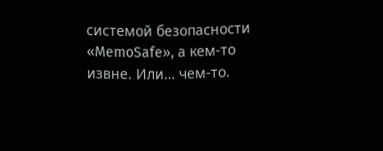системой безопасности «MemoSafe», а кем‑то извне. Или… чем‑то.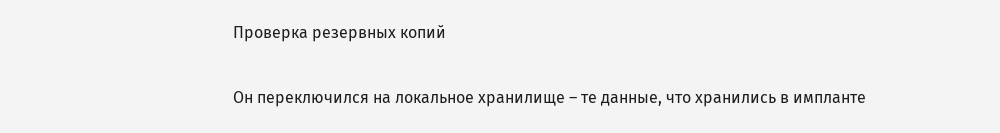Проверка резервных копий

Он переключился на локальное хранилище – те данные, что хранились в импланте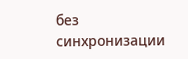без синхронизации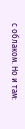с облаком. Но и там: